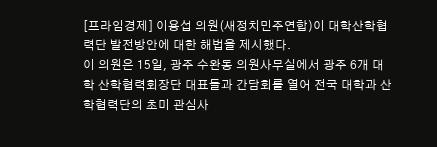[프라임경제] 이용섭 의원(새정치민주연합)이 대학산학협력단 발전방안에 대한 해법을 제시했다.
이 의원은 15일, 광주 수완동 의원사무실에서 광주 6개 대학 산학협력회장단 대표들과 간담회를 열어 전국 대학과 산학협력단의 초미 관심사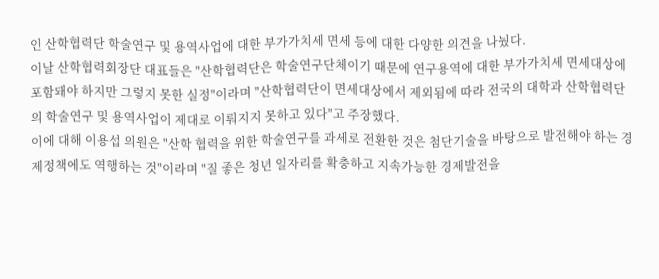인 산학협력단 학술연구 및 용역사업에 대한 부가가치세 면세 등에 대한 다양한 의견을 나눴다.
이날 산학협력회장단 대표들은 "산학협력단은 학술연구단체이기 때문에 연구용역에 대한 부가가치세 면세대상에 포함돼야 하지만 그렇지 못한 실정"이라며 "산학협력단이 면세대상에서 제외됨에 따라 전국의 대학과 산학협력단의 학술연구 및 용역사업이 제대로 이뤄지지 못하고 있다"고 주장했다.
이에 대해 이용섭 의원은 "산학 협력을 위한 학술연구를 과세로 전환한 것은 첨단기술을 바탕으로 발전해야 하는 경제정책에도 역행하는 것"이라며 "질 좋은 청년 일자리를 확충하고 지속가능한 경제발전을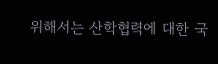위해서는 산학협력에 대한 국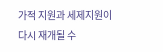가적 지원과 세제지원이 다시 재개될 수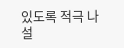있도록 적극 나설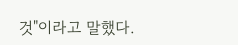것"이라고 말했다.